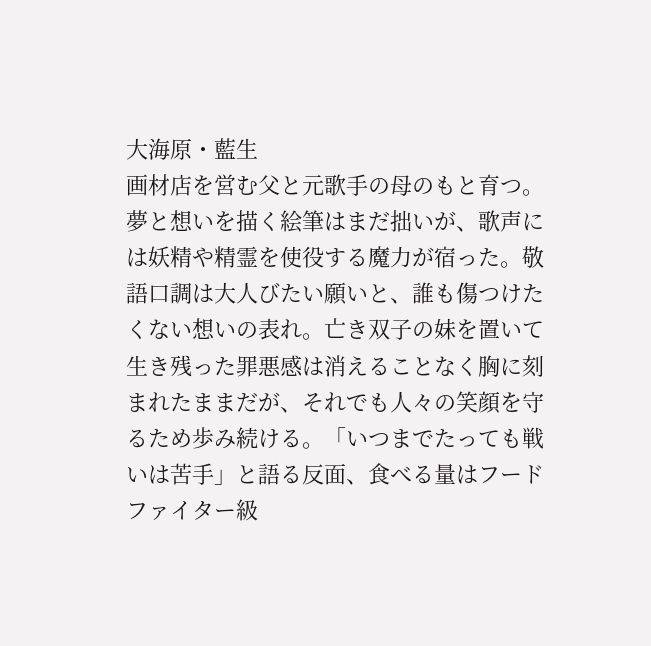大海原・藍生
画材店を営む父と元歌手の母のもと育つ。夢と想いを描く絵筆はまだ拙いが、歌声には妖精や精霊を使役する魔力が宿った。敬語口調は大人びたい願いと、誰も傷つけたくない想いの表れ。亡き双子の妹を置いて生き残った罪悪感は消えることなく胸に刻まれたままだが、それでも人々の笑顔を守るため歩み続ける。「いつまでたっても戦いは苦手」と語る反面、食べる量はフードファイター級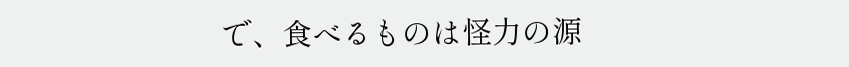で、食べるものは怪力の源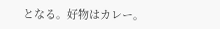となる。好物はカレー。